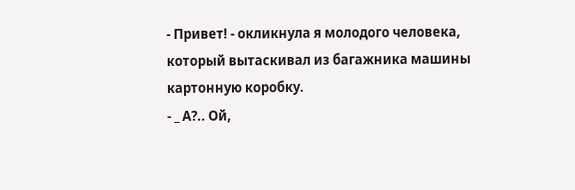- Привет! - окликнула я молодого человека, который вытаскивал из багажника машины картонную коробку.
- _ А?.. Ой,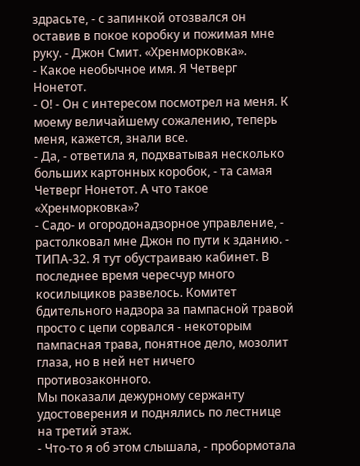здрасьте, - с запинкой отозвался он оставив в покое коробку и пожимая мне руку. - Джон Смит. «Хренморковка».
- Какое необычное имя. Я Четверг Нонетот.
- О! - Он с интересом посмотрел на меня. К моему величайшему сожалению, теперь меня, кажется, знали все.
- Да, - ответила я, подхватывая несколько больших картонных коробок, - та самая Четверг Нонетот. А что такое «Хренморковка»?
- Садо- и огородонадзорное управление, - растолковал мне Джон по пути к зданию. - ТИПА-32. Я тут обустраиваю кабинет. В последнее время чересчур много косилыциков развелось. Комитет бдительного надзора за пампасной травой просто с цепи сорвался - некоторым пампасная трава, понятное дело, мозолит глаза, но в ней нет ничего противозаконного.
Мы показали дежурному сержанту удостоверения и поднялись по лестнице на третий этаж.
- Что-то я об этом слышала, - пробормотала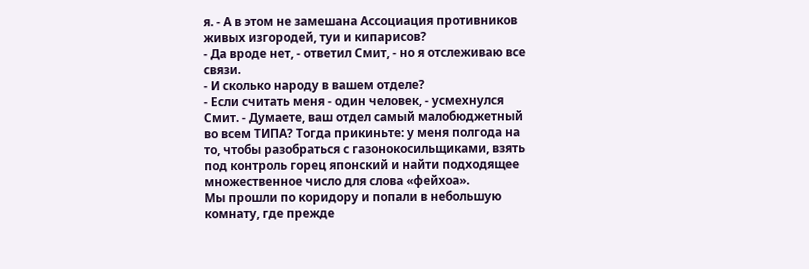я. - А в этом не замешана Ассоциация противников живых изгородей, туи и кипарисов?
- Да вроде нет, - ответил Смит, - но я отслеживаю все связи.
- И сколько народу в вашем отделе?
- Если считать меня - один человек, - усмехнулся Смит. - Думаете, ваш отдел самый малобюджетный во всем ТИПА? Тогда прикиньте: у меня полгода на то, чтобы разобраться с газонокосильщиками, взять под контроль горец японский и найти подходящее множественное число для слова «фейхоа».
Мы прошли по коридору и попали в небольшую комнату, где прежде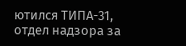ютился ТИПА-31, отдел надзора за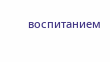воспитанием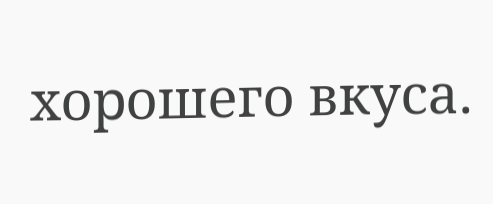хорошего вкуса.